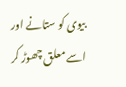بیوی کو ستانے اور اسے معلق چھوڑ کر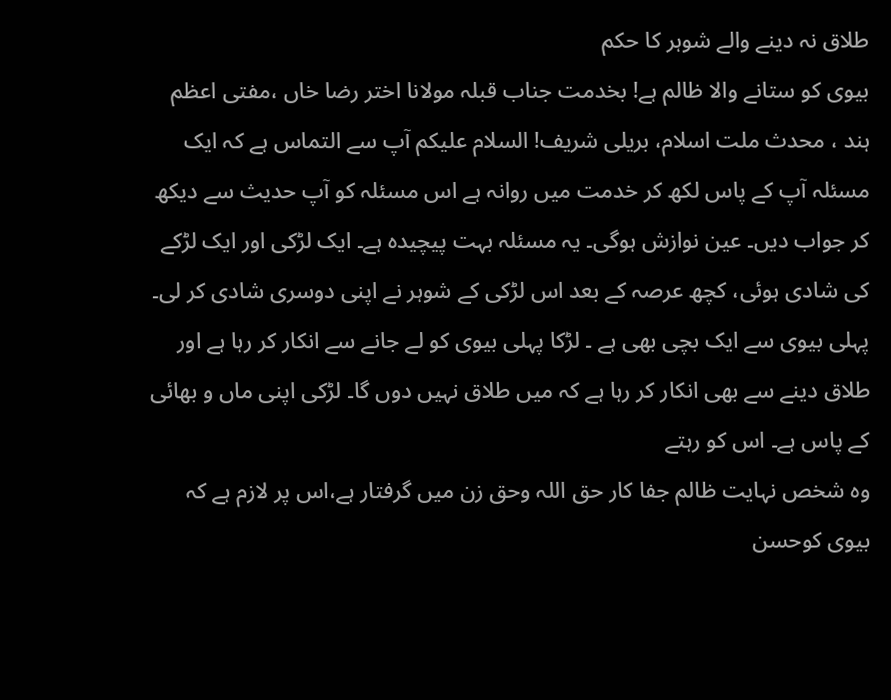طلاق نہ دینے والے شوہر کا حکم
بیوی کو ستانے والا ظالم ہے! بخدمت جناب قبلہ مولانا اختر رضا خاں ،مفتی اعظم ہند ، محدث ملت اسلام، بریلی شریف! السلام علیکم آپ سے التماس ہے کہ ایک مسئلہ آپ کے پاس لکھ کر خدمت میں روانہ ہے اس مسئلہ کو آپ حدیث سے دیکھ کر جواب دیں۔ عین نوازش ہوگی۔ یہ مسئلہ بہت پیچیدہ ہے۔ ایک لڑکی اور ایک لڑکے کی شادی ہوئی، کچھ عرصہ کے بعد اس لڑکی کے شوہر نے اپنی دوسری شادی کر لی۔ پہلی بیوی سے ایک بچی بھی ہے ۔ لڑکا پہلی بیوی کو لے جانے سے انکار کر رہا ہے اور طلاق دینے سے بھی انکار کر رہا ہے کہ میں طلاق نہیں دوں گا۔ لڑکی اپنی ماں و بھائی کے پاس ہے۔ اس کو رہتے
وہ شخص نہایت ظالم جفا کار حق اللہ وحق زن میں گرفتار ہے،اس پر لازم ہے کہ بیوی کوحسن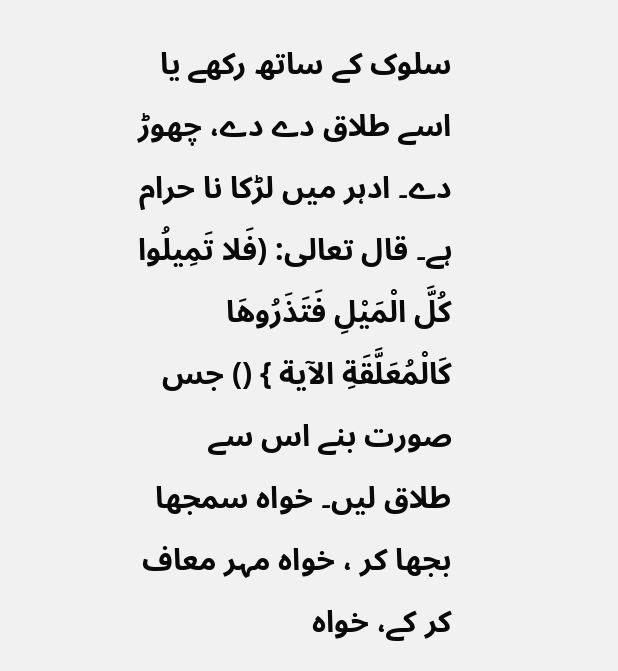سلوک کے ساتھ رکھے یا اسے طلاق دے دے، چھوڑ دے۔ ادہر میں لڑکا نا حرام ہے۔ قال تعالى: (فَلا تَمِيلُوا كُلَّ الْمَيْلِ فَتَذَرُوهَا كَالْمُعَلَّقَةِ الآية } () جس صورت بنے اس سے طلاق لیں۔ خواہ سمجھا بجھا کر ، خواہ مہر معاف کر کے، خواہ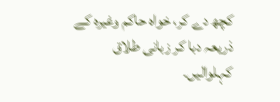کچھ دے کر، خواہ حاکم وغیرہ کے ذریعہ دبا کر زبانی طلاق کہلوالیں۔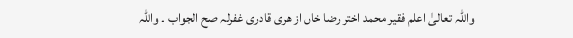واللہ تعالیٰ اعلم فقیر محمد اختر رضا خاں از هری قادری غفرلہ صح الجواب ۔ واللہ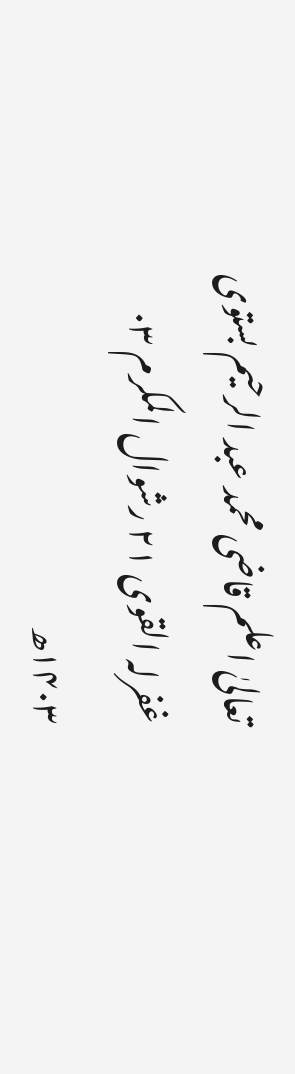تعالیٰ اعلم قاضی محمد عبد الرحیم بستوی غفرلہ القوی ۲۱ رشوال المکرم ۰۳ ۱۴۰۳ھ